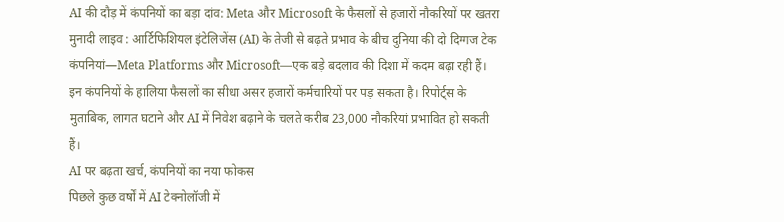AI की दौड़ में कंपनियों का बड़ा दांव: Meta और Microsoft के फैसलों से हजारों नौकरियों पर खतरा
मुनादी लाइव : आर्टिफिशियल इंटेलिजेंस (AI) के तेजी से बढ़ते प्रभाव के बीच दुनिया की दो दिग्गज टेक कंपनियां—Meta Platforms और Microsoft—एक बड़े बदलाव की दिशा में कदम बढ़ा रही हैं। इन कंपनियों के हालिया फैसलों का सीधा असर हजारों कर्मचारियों पर पड़ सकता है। रिपोर्ट्स के मुताबिक, लागत घटाने और AI में निवेश बढ़ाने के चलते करीब 23,000 नौकरियां प्रभावित हो सकती हैं।
AI पर बढ़ता खर्च, कंपनियों का नया फोकस
पिछले कुछ वर्षों में AI टेक्नोलॉजी में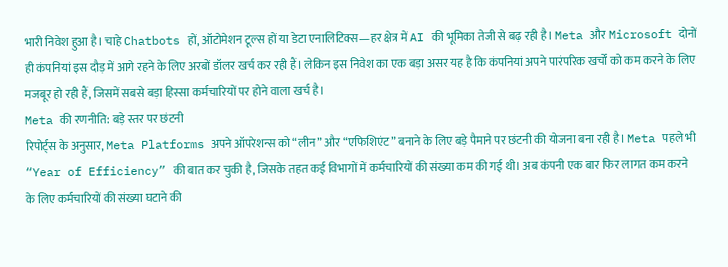भारी निवेश हुआ है। चाहे Chatbots हों, ऑटोमेशन टूल्स हों या डेटा एनालिटिक्स—हर क्षेत्र में AI की भूमिका तेजी से बढ़ रही है। Meta और Microsoft दोनों ही कंपनियां इस दौड़ में आगे रहने के लिए अरबों डॉलर खर्च कर रही हैं। लेकिन इस निवेश का एक बड़ा असर यह है कि कंपनियां अपने पारंपरिक खर्चों को कम करने के लिए मजबूर हो रही हैं, जिसमें सबसे बड़ा हिस्सा कर्मचारियों पर होने वाला खर्च है।
Meta की रणनीति: बड़े स्तर पर छंटनी
रिपोर्ट्स के अनुसार, Meta Platforms अपने ऑपरेशन्स को “लीन” और “एफिशिएंट” बनाने के लिए बड़े पैमाने पर छंटनी की योजना बना रही है। Meta पहले भी “Year of Efficiency” की बात कर चुकी है, जिसके तहत कई विभागों में कर्मचारियों की संख्या कम की गई थी। अब कंपनी एक बार फिर लागत कम करने के लिए कर्मचारियों की संख्या घटाने की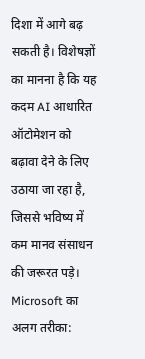दिशा में आगे बढ़ सकती है। विशेषज्ञों का मानना है कि यह कदम AI आधारित ऑटोमेशन को बढ़ावा देने के लिए उठाया जा रहा है, जिससे भविष्य में कम मानव संसाधन की जरूरत पड़े।
Microsoft का अलग तरीका: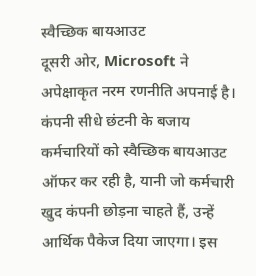स्वैच्छिक बायआउट
दूसरी ओर, Microsoft ने अपेक्षाकृत नरम रणनीति अपनाई है। कंपनी सीधे छंटनी के बजाय कर्मचारियों को स्वैच्छिक बायआउट ऑफर कर रही है, यानी जो कर्मचारी खुद कंपनी छोड़ना चाहते हैं, उन्हें आर्थिक पैकेज दिया जाएगा। इस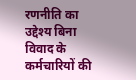रणनीति का उद्देश्य बिना विवाद के कर्मचारियों की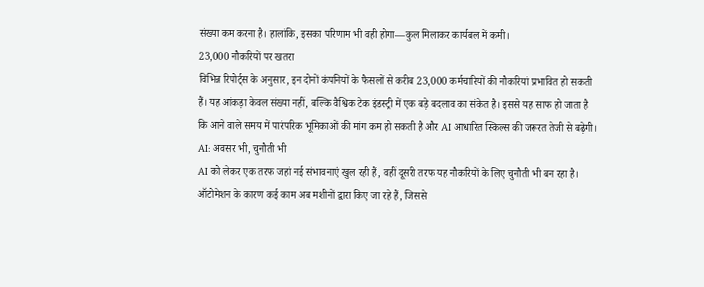संख्या कम करना है। हालांकि, इसका परिणाम भी वही होगा—कुल मिलाकर कार्यबल में कमी।
23,000 नौकरियों पर खतरा
विभिन्न रिपोर्ट्स के अनुसार, इन दोनों कंपनियों के फैसलों से करीब 23,000 कर्मचारियों की नौकरियां प्रभावित हो सकती हैं। यह आंकड़ा केवल संख्या नहीं, बल्कि वैश्विक टेक इंडस्ट्री में एक बड़े बदलाव का संकेत है। इससे यह साफ हो जाता है कि आने वाले समय में पारंपरिक भूमिकाओं की मांग कम हो सकती है और AI आधारित स्किल्स की जरूरत तेजी से बढ़ेगी।
AI: अवसर भी, चुनौती भी
AI को लेकर एक तरफ जहां नई संभावनाएं खुल रही हैं, वहीं दूसरी तरफ यह नौकरियों के लिए चुनौती भी बन रहा है। ऑटोमेशन के कारण कई काम अब मशीनों द्वारा किए जा रहे हैं, जिससे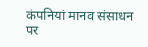कंपनियां मानव संसाधन पर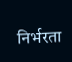निर्भरता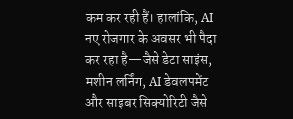कम कर रही हैं। हालांकि, AI नए रोजगार के अवसर भी पैदा कर रहा है—जैसे डेटा साइंस, मशीन लर्निंग, AI डेवलपमेंट और साइबर सिक्योरिटी जैसे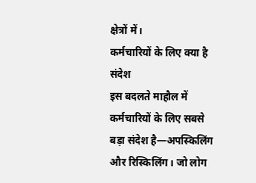क्षेत्रों में।
कर्मचारियों के लिए क्या है संदेश
इस बदलते माहौल में कर्मचारियों के लिए सबसे बड़ा संदेश है—अपस्किलिंग और रिस्किलिंग। जो लोग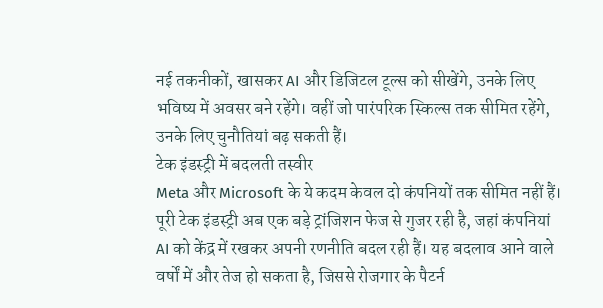नई तकनीकों, खासकर AI और डिजिटल टूल्स को सीखेंगे, उनके लिए भविष्य में अवसर बने रहेंगे। वहीं जो पारंपरिक स्किल्स तक सीमित रहेंगे, उनके लिए चुनौतियां बढ़ सकती हैं।
टेक इंडस्ट्री में बदलती तस्वीर
Meta और Microsoft के ये कदम केवल दो कंपनियों तक सीमित नहीं हैं। पूरी टेक इंडस्ट्री अब एक बड़े ट्रांजिशन फेज से गुजर रही है, जहां कंपनियां AI को केंद्र में रखकर अपनी रणनीति बदल रही हैं। यह बदलाव आने वाले वर्षों में और तेज हो सकता है, जिससे रोजगार के पैटर्न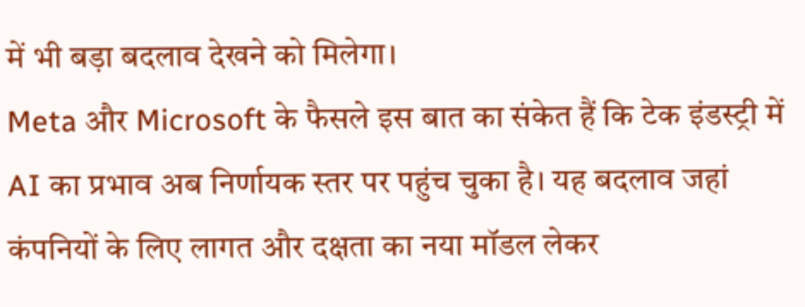में भी बड़ा बदलाव देखने को मिलेगा।
Meta और Microsoft के फैसले इस बात का संकेत हैं कि टेक इंडस्ट्री में AI का प्रभाव अब निर्णायक स्तर पर पहुंच चुका है। यह बदलाव जहां कंपनियों के लिए लागत और दक्षता का नया मॉडल लेकर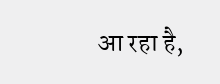आ रहा है,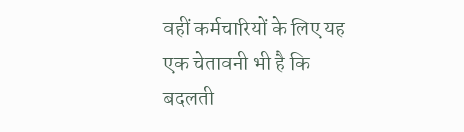वहीं कर्मचारियों के लिए यह एक चेतावनी भी है कि बदलती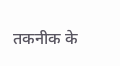तकनीक के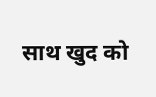साथ खुद को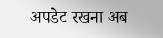अपडेट रखना अब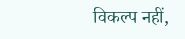विकल्प नहीं,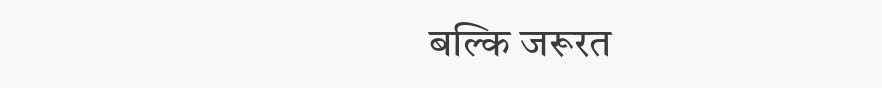बल्कि जरूरत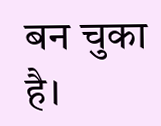बन चुका है।